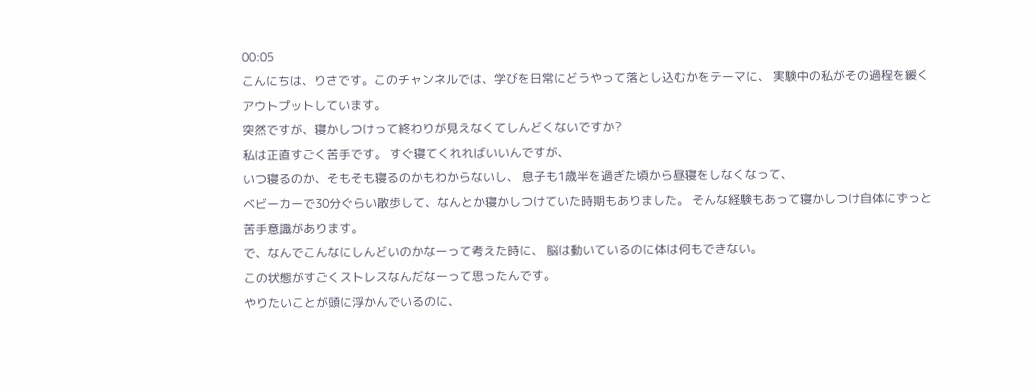00:05
こんにちは、りさです。このチャンネルでは、学びを日常にどうやって落とし込むかをテーマに、 実験中の私がその過程を緩くアウトプットしています。
突然ですが、寝かしつけって終わりが見えなくてしんどくないですか?
私は正直すごく苦手です。 すぐ寝てくれればいいんですが、
いつ寝るのか、そもそも寝るのかもわからないし、 息子も1歳半を過ぎた頃から昼寝をしなくなって、
ベビーカーで30分ぐらい散歩して、なんとか寝かしつけていた時期もありました。 そんな経験もあって寝かしつけ自体にずっと苦手意識があります。
で、なんでこんなにしんどいのかなーって考えた時に、 脳は動いているのに体は何もできない。
この状態がすごくストレスなんだなーって思ったんです。
やりたいことが頭に浮かんでいるのに、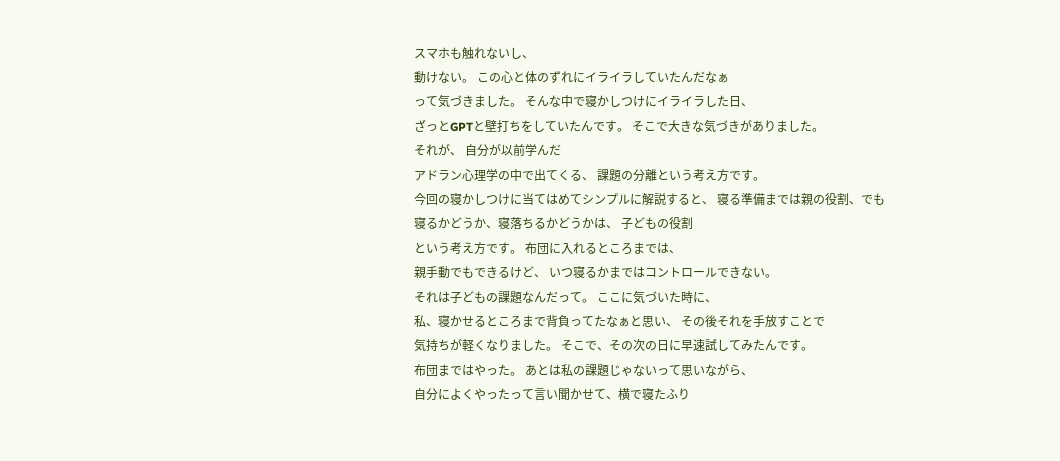スマホも触れないし、
動けない。 この心と体のずれにイライラしていたんだなぁ
って気づきました。 そんな中で寝かしつけにイライラした日、
ざっとGPTと壁打ちをしていたんです。 そこで大きな気づきがありました。
それが、 自分が以前学んだ
アドラン心理学の中で出てくる、 課題の分離という考え方です。
今回の寝かしつけに当てはめてシンプルに解説すると、 寝る準備までは親の役割、でも
寝るかどうか、寝落ちるかどうかは、 子どもの役割
という考え方です。 布団に入れるところまでは、
親手動でもできるけど、 いつ寝るかまではコントロールできない。
それは子どもの課題なんだって。 ここに気づいた時に、
私、寝かせるところまで背負ってたなぁと思い、 その後それを手放すことで
気持ちが軽くなりました。 そこで、その次の日に早速試してみたんです。
布団まではやった。 あとは私の課題じゃないって思いながら、
自分によくやったって言い聞かせて、横で寝たふり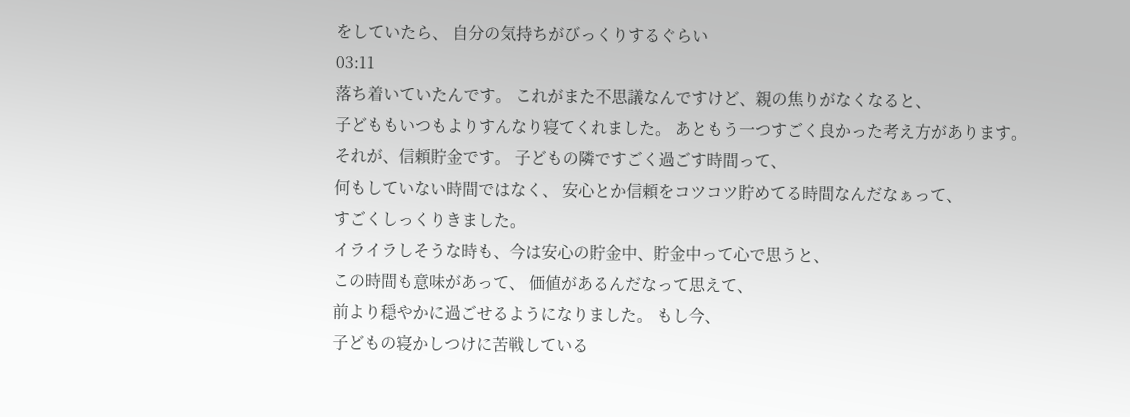をしていたら、 自分の気持ちがびっくりするぐらい
03:11
落ち着いていたんです。 これがまた不思議なんですけど、親の焦りがなくなると、
子どももいつもよりすんなり寝てくれました。 あともう一つすごく良かった考え方があります。
それが、信頼貯金です。 子どもの隣ですごく過ごす時間って、
何もしていない時間ではなく、 安心とか信頼をコツコツ貯めてる時間なんだなぁって、
すごくしっくりきました。
イライラしそうな時も、今は安心の貯金中、貯金中って心で思うと、
この時間も意味があって、 価値があるんだなって思えて、
前より穏やかに過ごせるようになりました。 もし今、
子どもの寝かしつけに苦戦している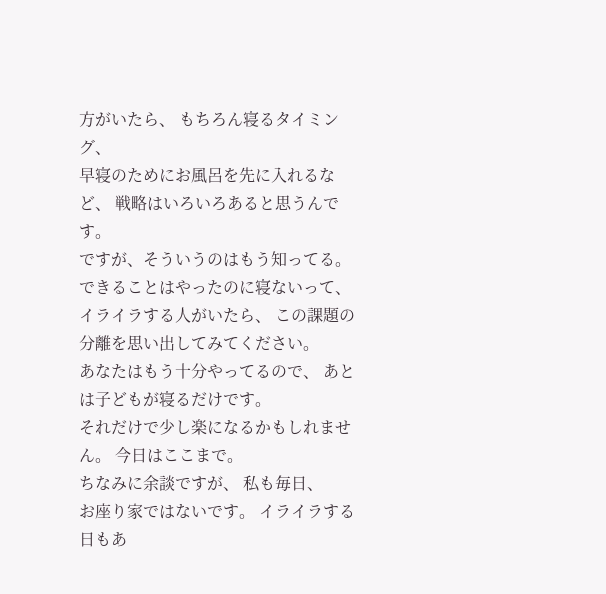方がいたら、 もちろん寝るタイミング、
早寝のためにお風呂を先に入れるなど、 戦略はいろいろあると思うんです。
ですが、そういうのはもう知ってる。 できることはやったのに寝ないって、
イライラする人がいたら、 この課題の分離を思い出してみてください。
あなたはもう十分やってるので、 あとは子どもが寝るだけです。
それだけで少し楽になるかもしれません。 今日はここまで。
ちなみに余談ですが、 私も毎日、
お座り家ではないです。 イライラする日もあ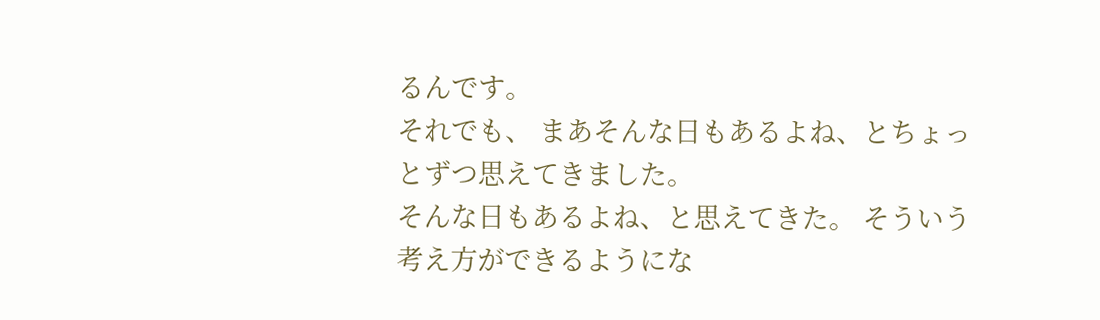るんです。
それでも、 まあそんな日もあるよね、とちょっとずつ思えてきました。
そんな日もあるよね、と思えてきた。 そういう考え方ができるようにな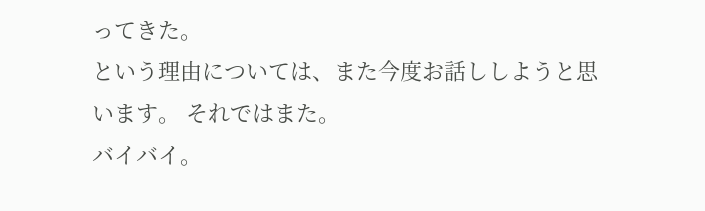ってきた。
という理由については、また今度お話ししようと思います。 それではまた。
バイバイ。